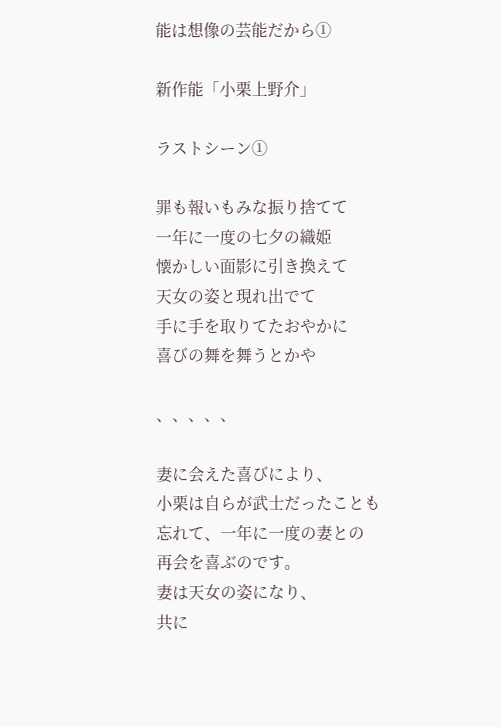能は想像の芸能だから①

新作能「小栗上野介」

ラストシーン①

罪も報いもみな振り捨てて
一年に一度の七夕の織姫
懐かしい面影に引き換えて
天女の姿と現れ出でて
手に手を取りてたおやかに
喜びの舞を舞うとかや

、、、、、

妻に会えた喜びにより、
小栗は自らが武士だったことも
忘れて、一年に一度の妻との
再会を喜ぶのです。
妻は天女の姿になり、
共に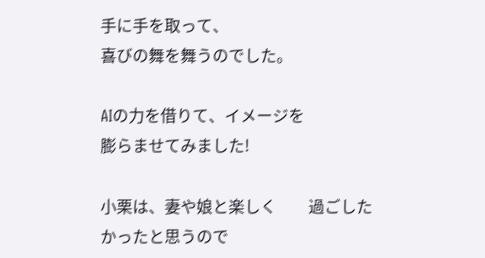手に手を取って、
喜びの舞を舞うのでした。

AIの力を借りて、イメージを
膨らませてみました!

小栗は、妻や娘と楽しく        過ごしたかったと思うので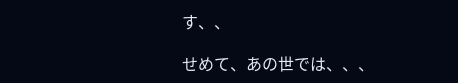す、、

せめて、あの世では、、、